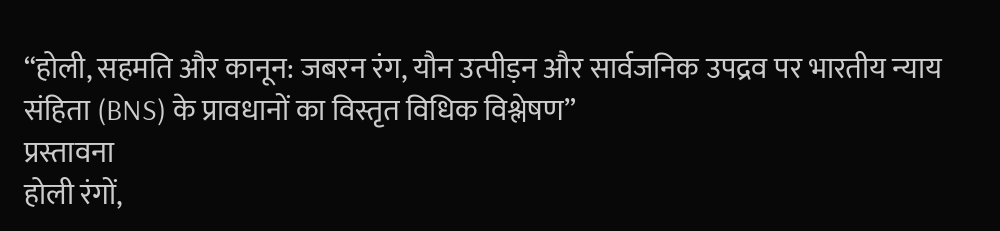“होली, सहमति और कानून: जबरन रंग, यौन उत्पीड़न और सार्वजनिक उपद्रव पर भारतीय न्याय संहिता (BNS) के प्रावधानों का विस्तृत विधिक विश्लेषण”
प्रस्तावना
होली रंगों,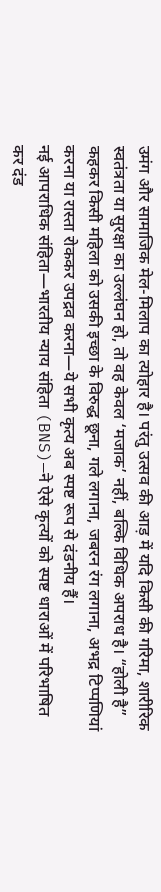उमंग और सामाजिक मेल-मिलाप का त्योहार है। परंतु उत्सव की आड़ में यदि किसी की गरिमा, शारीरिक स्वतंत्रता या सुरक्षा का उल्लंघन हो, तो वह केवल ‘मजाक’ नहीं, बल्कि विधिक अपराध है। “होली है” कहकर किसी महिला को उसकी इच्छा के विरुद्ध छूना, गले लगाना, जबरन रंग लगाना, अभद्र टिप्पणियां करना या रास्ता रोककर उपद्रव करना—ये सभी कृत्य अब स्पष्ट रूप से दंडनीय हैं।
नई आपराधिक संहिता—भारतीय न्याय संहिता (BNS)—ने ऐसे कृत्यों को स्पष्ट धाराओं में परिभाषित कर दंड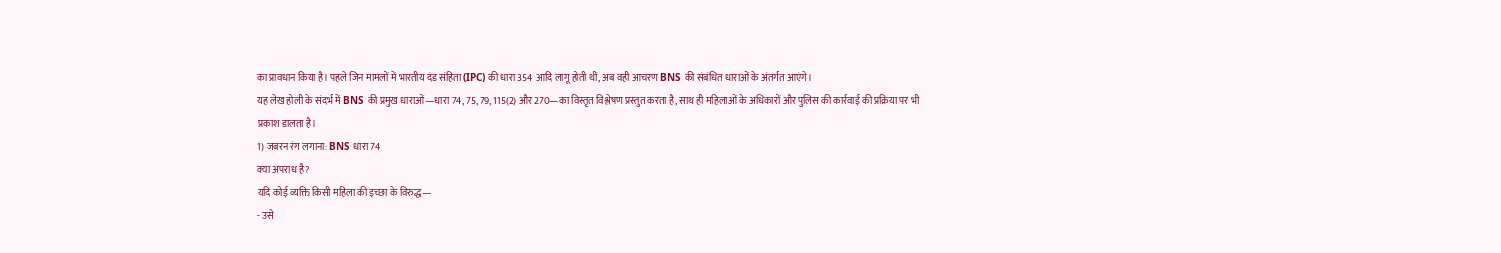का प्रावधान किया है। पहले जिन मामलों में भारतीय दंड संहिता (IPC) की धारा 354 आदि लागू होती थीं, अब वही आचरण BNS की संबंधित धाराओं के अंतर्गत आएंगे।
यह लेख होली के संदर्भ में BNS की प्रमुख धाराओं—धारा 74, 75, 79, 115(2) और 270—का विस्तृत विश्लेषण प्रस्तुत करता है, साथ ही महिलाओं के अधिकारों और पुलिस की कार्रवाई की प्रक्रिया पर भी प्रकाश डालता है।
1) जबरन रंग लगाना: BNS धारा 74
क्या अपराध है?
यदि कोई व्यक्ति किसी महिला की इच्छा के विरुद्ध—
- उसे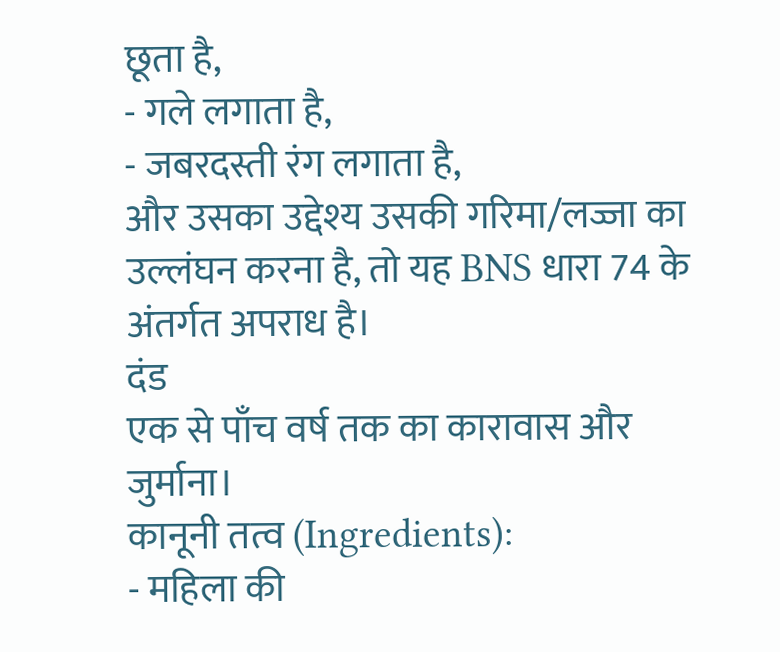छूता है,
- गले लगाता है,
- जबरदस्ती रंग लगाता है,
और उसका उद्देश्य उसकी गरिमा/लज्जा का उल्लंघन करना है, तो यह BNS धारा 74 के अंतर्गत अपराध है।
दंड
एक से पाँच वर्ष तक का कारावास और जुर्माना।
कानूनी तत्व (Ingredients):
- महिला की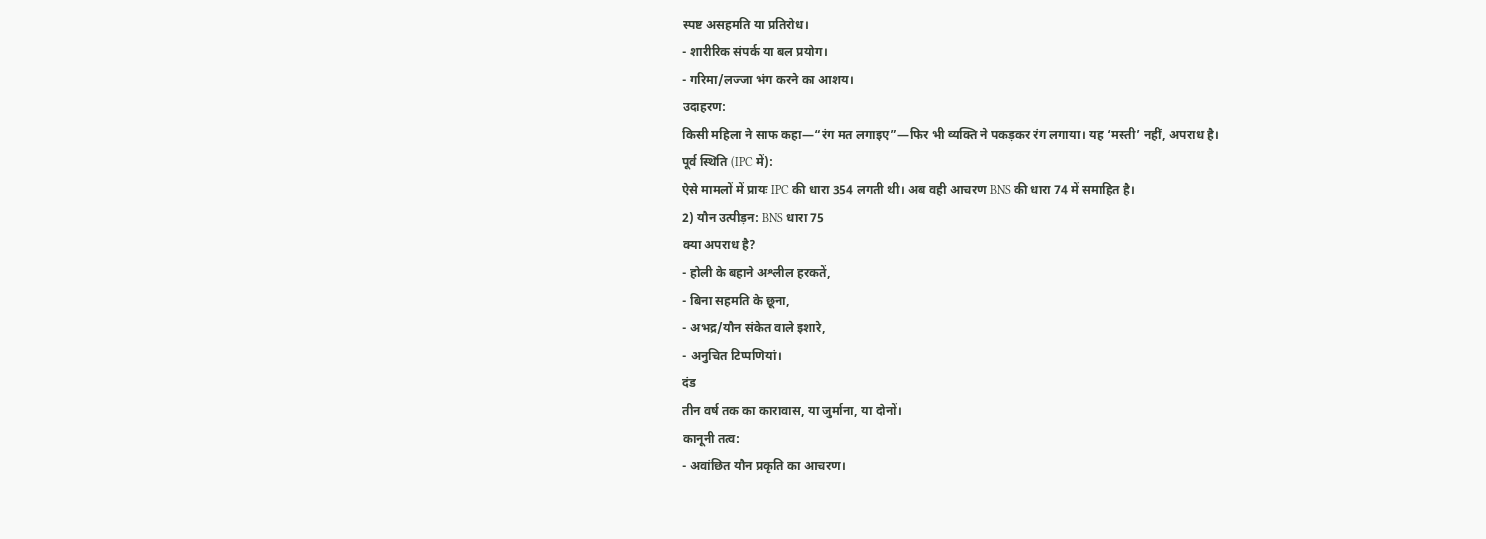स्पष्ट असहमति या प्रतिरोध।
- शारीरिक संपर्क या बल प्रयोग।
- गरिमा/लज्जा भंग करने का आशय।
उदाहरण:
किसी महिला ने साफ कहा—“रंग मत लगाइए”—फिर भी व्यक्ति ने पकड़कर रंग लगाया। यह ‘मस्ती’ नहीं, अपराध है।
पूर्व स्थिति (IPC में):
ऐसे मामलों में प्रायः IPC की धारा 354 लगती थी। अब वही आचरण BNS की धारा 74 में समाहित है।
2) यौन उत्पीड़न: BNS धारा 75
क्या अपराध है?
- होली के बहाने अश्लील हरकतें,
- बिना सहमति के छूना,
- अभद्र/यौन संकेत वाले इशारे,
- अनुचित टिप्पणियां।
दंड
तीन वर्ष तक का कारावास, या जुर्माना, या दोनों।
कानूनी तत्व:
- अवांछित यौन प्रकृति का आचरण।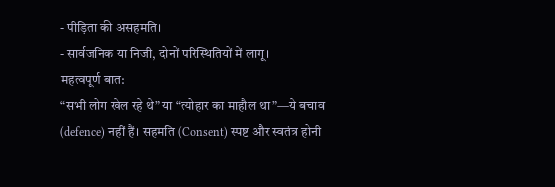- पीड़िता की असहमति।
- सार्वजनिक या निजी, दोनों परिस्थितियों में लागू।
महत्वपूर्ण बात:
“सभी लोग खेल रहे थे” या “त्योहार का माहौल था”—ये बचाव (defence) नहीं हैं। सहमति (Consent) स्पष्ट और स्वतंत्र होनी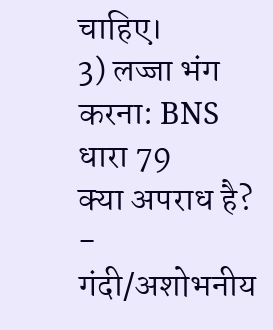चाहिए।
3) लज्जा भंग करना: BNS धारा 79
क्या अपराध है?
- गंदी/अशोभनीय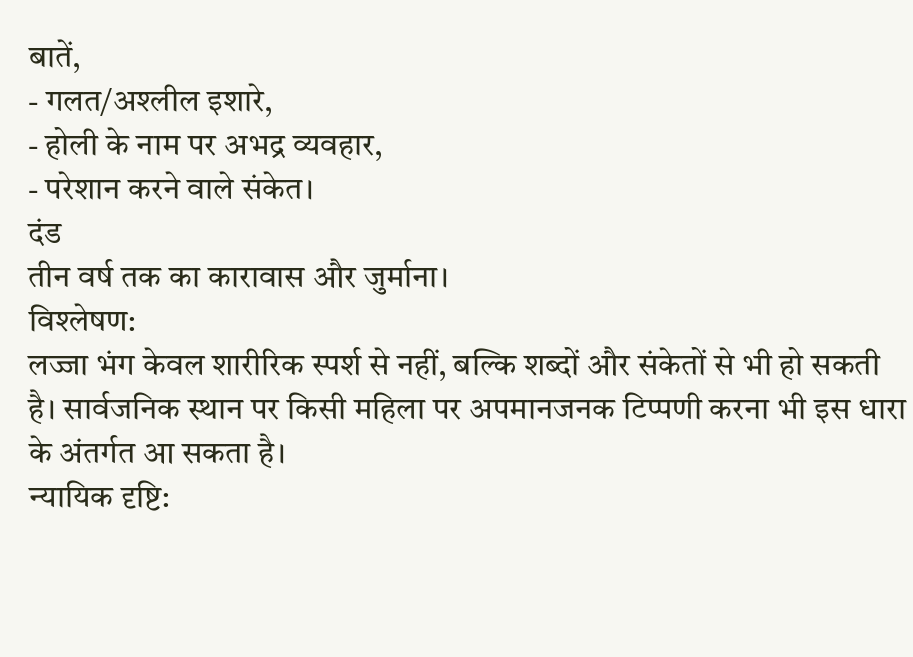बातें,
- गलत/अश्लील इशारे,
- होली के नाम पर अभद्र व्यवहार,
- परेशान करने वाले संकेत।
दंड
तीन वर्ष तक का कारावास और जुर्माना।
विश्लेषण:
लज्जा भंग केवल शारीरिक स्पर्श से नहीं, बल्कि शब्दों और संकेतों से भी हो सकती है। सार्वजनिक स्थान पर किसी महिला पर अपमानजनक टिप्पणी करना भी इस धारा के अंतर्गत आ सकता है।
न्यायिक दृष्टि: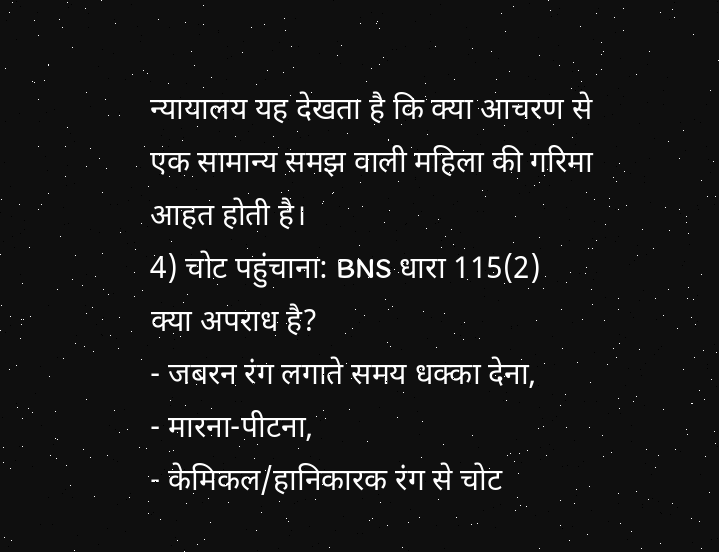न्यायालय यह देखता है कि क्या आचरण से एक सामान्य समझ वाली महिला की गरिमा आहत होती है।
4) चोट पहुंचाना: BNS धारा 115(2)
क्या अपराध है?
- जबरन रंग लगाते समय धक्का देना,
- मारना-पीटना,
- केमिकल/हानिकारक रंग से चोट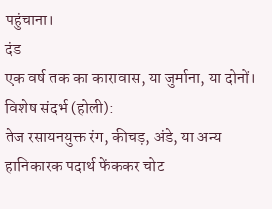पहुंचाना।
दंड
एक वर्ष तक का कारावास, या जुर्माना, या दोनों।
विशेष संदर्भ (होली):
तेज रसायनयुक्त रंग, कीचड़, अंडे, या अन्य हानिकारक पदार्थ फेंककर चोट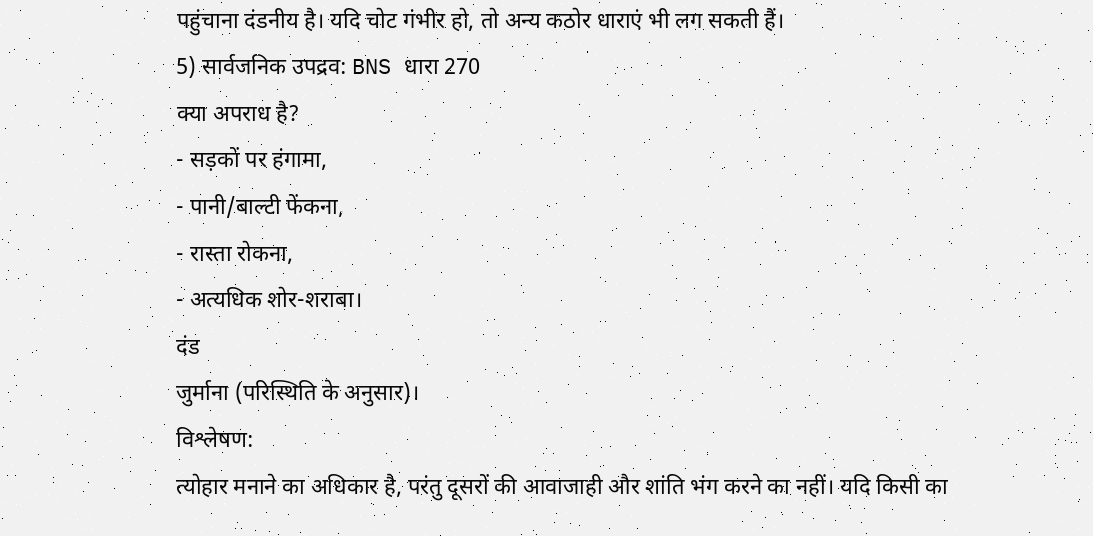पहुंचाना दंडनीय है। यदि चोट गंभीर हो, तो अन्य कठोर धाराएं भी लग सकती हैं।
5) सार्वजनिक उपद्रव: BNS धारा 270
क्या अपराध है?
- सड़कों पर हंगामा,
- पानी/बाल्टी फेंकना,
- रास्ता रोकना,
- अत्यधिक शोर-शराबा।
दंड
जुर्माना (परिस्थिति के अनुसार)।
विश्लेषण:
त्योहार मनाने का अधिकार है, परंतु दूसरों की आवाजाही और शांति भंग करने का नहीं। यदि किसी का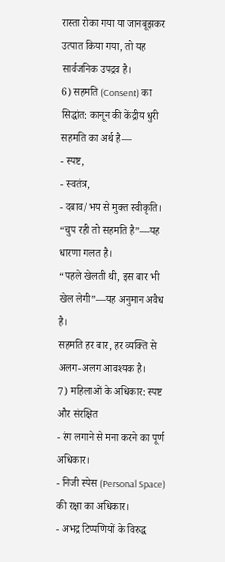रास्ता रोका गया या जानबूझकर उत्पात किया गया, तो यह सार्वजनिक उपद्रव है।
6) सहमति (Consent) का सिद्धांत: कानून की केंद्रीय धुरी
सहमति का अर्थ है—
- स्पष्ट,
- स्वतंत्र,
- दबाव/भय से मुक्त स्वीकृति।
“चुप रही तो सहमति है”—यह धारणा गलत है।
“पहले खेलती थी, इस बार भी खेल लेगी”—यह अनुमान अवैध है।
सहमति हर बार, हर व्यक्ति से अलग-अलग आवश्यक है।
7) महिलाओं के अधिकार: स्पष्ट और संरक्षित
- रंग लगाने से मना करने का पूर्ण अधिकार।
- निजी स्पेस (Personal Space) की रक्षा का अधिकार।
- अभद्र टिप्पणियों के विरुद्ध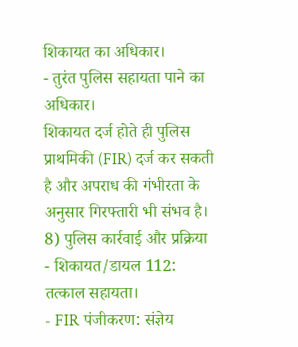शिकायत का अधिकार।
- तुरंत पुलिस सहायता पाने का अधिकार।
शिकायत दर्ज होते ही पुलिस प्राथमिकी (FIR) दर्ज कर सकती है और अपराध की गंभीरता के अनुसार गिरफ्तारी भी संभव है।
8) पुलिस कार्रवाई और प्रक्रिया
- शिकायत/डायल 112: तत्काल सहायता।
- FIR पंजीकरण: संज्ञेय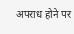अपराध होने पर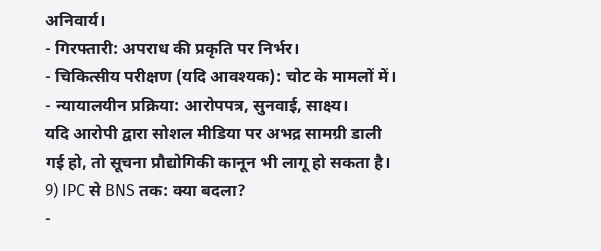अनिवार्य।
- गिरफ्तारी: अपराध की प्रकृति पर निर्भर।
- चिकित्सीय परीक्षण (यदि आवश्यक): चोट के मामलों में।
- न्यायालयीन प्रक्रिया: आरोपपत्र, सुनवाई, साक्ष्य।
यदि आरोपी द्वारा सोशल मीडिया पर अभद्र सामग्री डाली गई हो, तो सूचना प्रौद्योगिकी कानून भी लागू हो सकता है।
9) IPC से BNS तक: क्या बदला?
-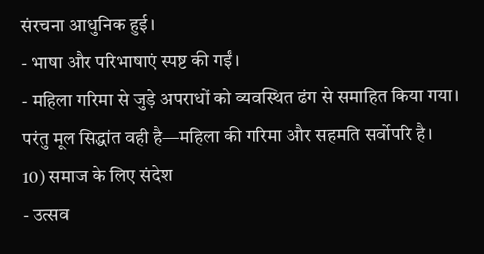संरचना आधुनिक हुई।
- भाषा और परिभाषाएं स्पष्ट की गईं।
- महिला गरिमा से जुड़े अपराधों को व्यवस्थित ढंग से समाहित किया गया।
परंतु मूल सिद्धांत वही है—महिला की गरिमा और सहमति सर्वोपरि है।
10) समाज के लिए संदेश
- उत्सव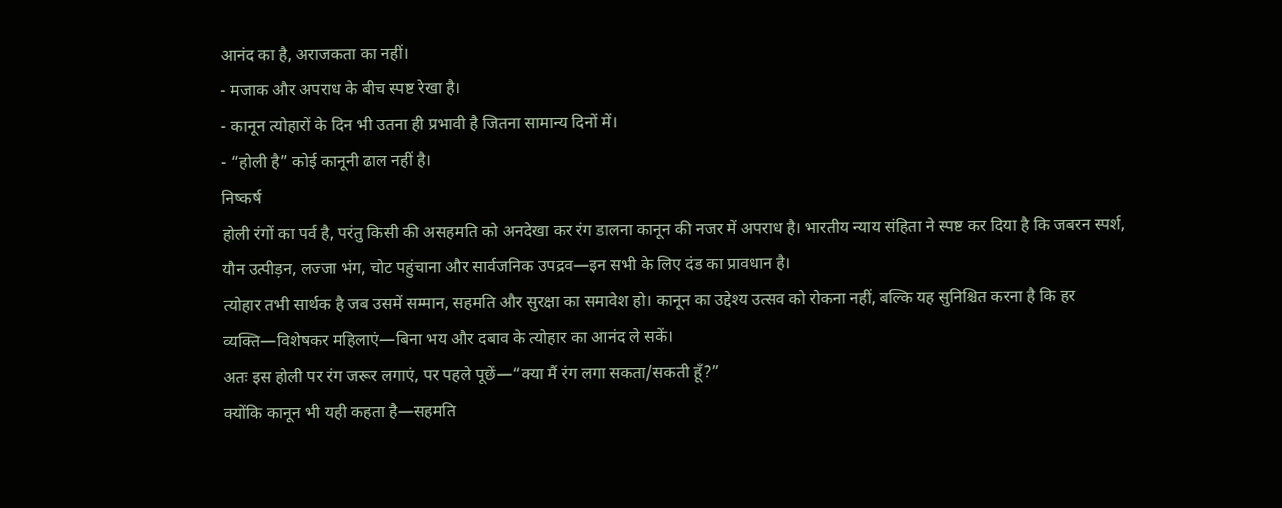आनंद का है, अराजकता का नहीं।
- मजाक और अपराध के बीच स्पष्ट रेखा है।
- कानून त्योहारों के दिन भी उतना ही प्रभावी है जितना सामान्य दिनों में।
- “होली है” कोई कानूनी ढाल नहीं है।
निष्कर्ष
होली रंगों का पर्व है, परंतु किसी की असहमति को अनदेखा कर रंग डालना कानून की नजर में अपराध है। भारतीय न्याय संहिता ने स्पष्ट कर दिया है कि जबरन स्पर्श, यौन उत्पीड़न, लज्जा भंग, चोट पहुंचाना और सार्वजनिक उपद्रव—इन सभी के लिए दंड का प्रावधान है।
त्योहार तभी सार्थक है जब उसमें सम्मान, सहमति और सुरक्षा का समावेश हो। कानून का उद्देश्य उत्सव को रोकना नहीं, बल्कि यह सुनिश्चित करना है कि हर व्यक्ति—विशेषकर महिलाएं—बिना भय और दबाव के त्योहार का आनंद ले सकें।
अतः इस होली पर रंग जरूर लगाएं, पर पहले पूछें—“क्या मैं रंग लगा सकता/सकती हूँ?”
क्योंकि कानून भी यही कहता है—सहमति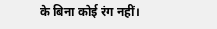के बिना कोई रंग नहीं।